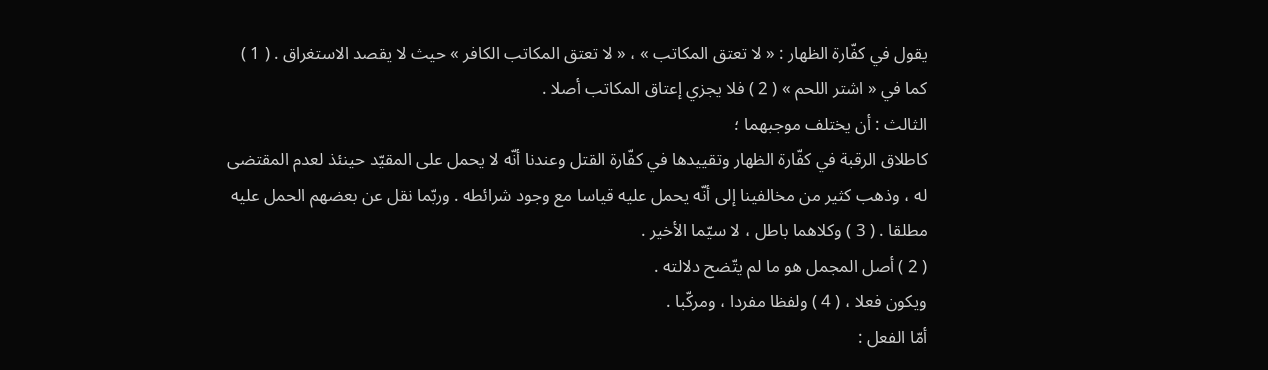يقول في كفّارة الظهار : « لا تعتق المكاتب » ، « لا تعتق المكاتب الكافر » حيث لا يقصد الاستغراق . ( 1 ) كما في « اشتر اللحم » ( 2 ) فلا يجزي إعتاق المكاتب أصلا .
الثالث : أن يختلف موجبهما ؛
كاطلاق الرقبة في كفّارة الظهار وتقييدها في كفّارة القتل وعندنا أنّه لا يحمل على المقيّد حينئذ لعدم المقتضى له ، وذهب كثير من مخالفينا إلى أنّه يحمل عليه قياسا مع وجود شرائطه . وربّما نقل عن بعضهم الحمل عليه مطلقا . ( 3 ) وكلاهما باطل ، لا سيّما الأخير .
( 2 ) أصل المجمل هو ما لم يتّضح دلالته .
ويكون فعلا ، ( 4 ) ولفظا مفردا ، ومركّبا .
أمّا الفعل :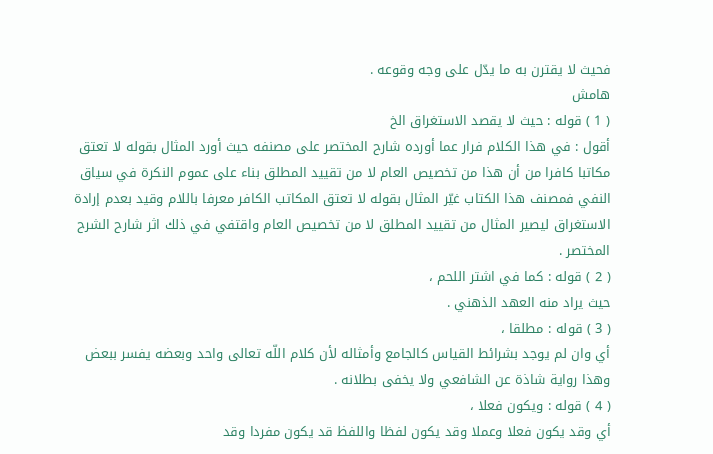فحيث لا يقترن به ما يدّل على وجه وقوعه .
هامش
( 1 ) قوله : حيث لا يقصد الاستغراق الخ
أقول : في هذا الكلام فرار عما أورده شارح المختصر على مصنفه حيث أورد المثال بقوله لا تعتق مكاتبا كافرا من أن هذا من تخصيص العام لا من تقييد المطلق بناء على عموم النكرة في سياق النفي فمصنف هذا الكتاب غيّر المثال بقوله لا تعتق المكاتب الكافر معرفا باللام وقيد بعدم إرادة الاستغراق ليصير المثال من تقييد المطلق لا من تخصيص العام واقتفي في ذلك اثر شارح الشرح المختصر .
( 2 ) قوله : كما في اشتر اللحم ،
حيث يراد منه العهد الذهني .
( 3 ) قوله : مطلقا ،
أي وان لم يوجد بشرائط القياس كالجامع وأمثاله لأن كلام اللّه تعالى واحد وبعضه يفسر ببعض وهذا رواية شاذة عن الشافعي ولا يخفى بطلانه .
( 4 ) قوله : ويكون فعلا ،
أي وقد يكون فعلا وعملا وقد يكون لفظا واللفظ قد يكون مفردا وقد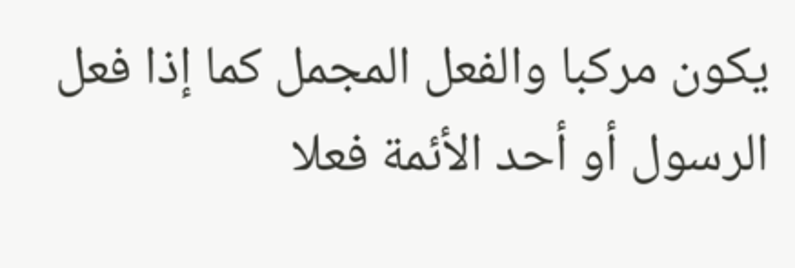يكون مركبا والفعل المجمل كما إذا فعل الرسول أو أحد الأئمة فعلا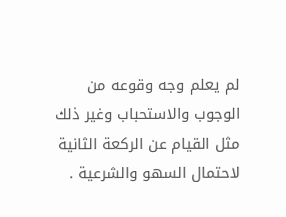لم يعلم وجه وقوعه من الوجوب والاستحباب وغير ذلك مثل القيام عن الركعة الثانية لاحتمال السهو والشرعية .